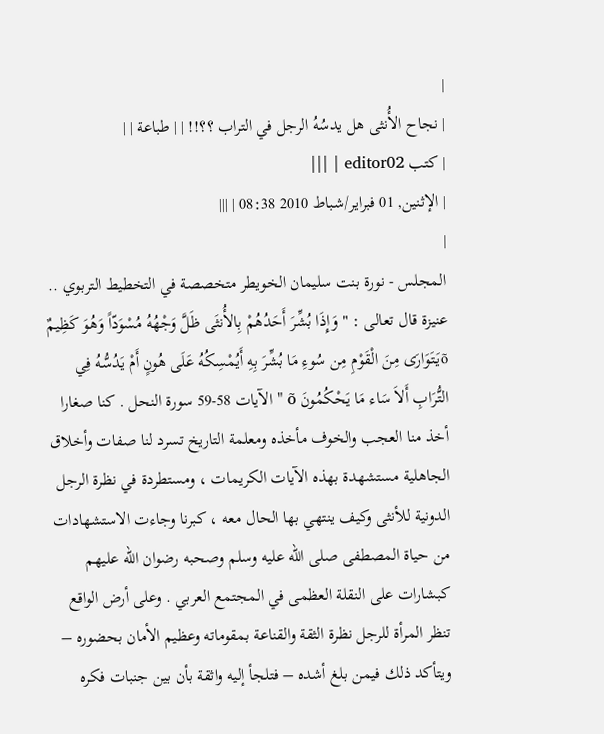|
| نجاح الأُنثى هل يدسُهُ الرجل في التراب ؟؟!! | | طباعة | |
| كتب editor02 | |||
| الإثنين, 01 فبراير/شباط 2010 08:38 | |||
|
المجلس - نورة بنت سليمان الخويطر متخصصة في التخطيط التربوي .. عنيزة قال تعالى : " وَإِذَا بُشِّرَ أَحَدُهُمْ بِالأُنثَى ظَلَّ وَجْهُهُ مُسْوَدّاً وَهُوَ كَظِيمٌ õيَتَوَارَى مِنَ الْقَوْمِ مِن سُوءِ مَا بُشِّرَ بِهِ أَيُمْسِكُهُ عَلَى هُونٍ أَمْ يَدُسُّهُ فِي التُّرَابِ أَلاَ سَاء مَا يَحْكُمُونَ õ " الآيات 58-59 سورة النحل . كنا صغارا أخذ منا العجب والخوف مأخذه ومعلمة التاريخ تسرد لنا صفات وأخلاق الجاهلية مستشهدة بهذه الآيات الكريمات ، ومستطردة في نظرة الرجل الدونية للأنثى وكيف ينتهي بها الحال معه ، كبرنا وجاءت الاستشهادات من حياة المصطفى صلى الله عليه وسلم وصحبه رضوان الله عليهم كبشارات على النقلة العظمى في المجتمع العربي . وعلى أرض الواقع تنظر المرأة للرجل نظرة الثقة والقناعة بمقوماته وعظيم الأمان بحضوره – ويتأكد ذلك فيمن بلغ أشده – فتلجأ إليه واثقة بأن بين جنبات فكره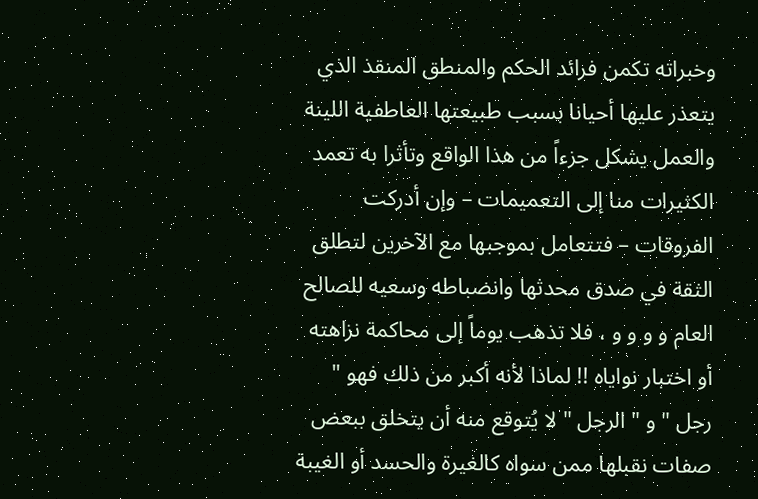وخبراته تكمن فرائد الحكم والمنطق المنقذ الذي يتعذر عليها أحيانا بسبب طبيعتها العاطفية اللينة والعمل يشكل جزءاً من هذا الواقع وتأثرا به تعمد الكثيرات منا إلى التعميمات – وإن أدركت الفروقات – فتتعامل بموجبها مع الآخرين لتطلق الثقة في صدق محدثها وانضباطه وسعيه للصالح العام و و و و ، فلا تذهب يوماً إلى محاكمة نزاهته أو اختبار نواياه !! لماذا لأنه أكبر من ذلك فهو " رجل " و " الرجل " لا يُتوقع منه أن يتخلق ببعض صفات نقبلها ممن سواه كالغيرة والحسد أو الغيبة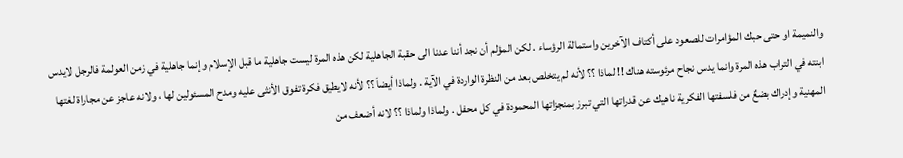والنميمة او حتى حبك المؤامرات للصعود على أكتاف الآخرين واستمالة الرؤساء . لكن المؤلم أن نجد أننا عدنا الى حقبة الجاهلية لكن هذه المرة ليست جاهلية ما قبل الإسلام وإنما جاهلية في زمن العولمة فالرجل لايدس ابنته في التراب هذه المرة وانما يدس نجاح مرئوسته هناك !! لماذا ؟؟ لأنه لم يتخلص بعد من النظرة الواردة في الآية . ولماذا أيضاَ ؟؟ لأنه لايطيق فكرة تفوق الأنثى عليه ومدح المسئولين لها ، ولانه عاجز عن مجاراة لغتها المهنية وإدراك بضعٌ من فلسفتها الفكرية ناهيك عن قدراتها التي تبرز بمنجزاتها المحمودة في كل محفل . ولماذا ولماذا ؟؟ لانه أضعف من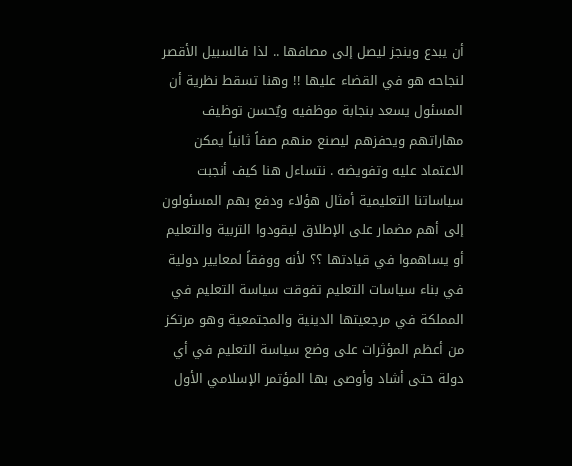أن يبدع وينجز ليصل إلى مصافها .. لذا فالسبيل الأقصر لنجاحه هو في القضاء عليها !! وهنا تسقط نظرية أن المسئول يسعد بنجابة موظفيه ويٌحسن توظيف مهاراتهم ويحفزهم ليصنع منهم صفاً ثانياً يمكن الاعتماد عليه وتفويضه . نتساءل هنا كيف أنجبت سياساتنا التعليمية أمثال هؤلاء ودفع بهم المسئولون إلى أهم مضمار على الإطلاق ليقودوا التربية والتعليم أو يساهموا في قيادتها ؟؟ لأنه ووفقاً لمعايير دولية في بناء سياسات التعليم تفوقت سياسة التعليم في المملكة في مرجعيتها الدينية والمجتمعية وهو مرتكز من أعظم المؤثرات على وضع سياسة التعليم في أي دولة حتى أشاد وأوصى بها المؤتمر الإسلامي الأول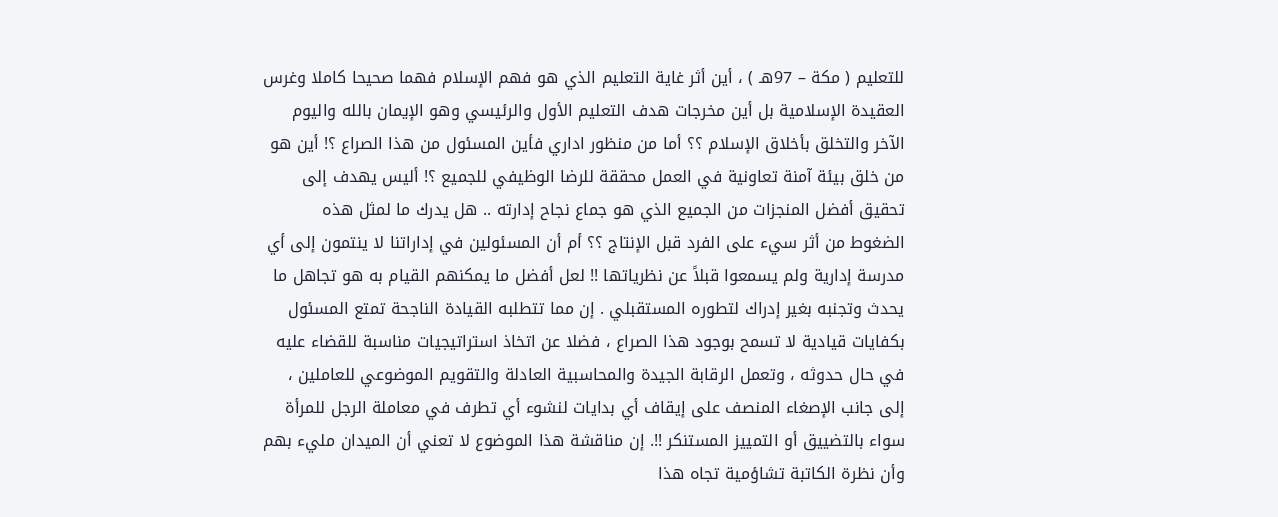للتعليم ( مكة – 97هـ ) ، أين أثر غاية التعليم الذي هو فهم الإسلام فهما صحيحا كاملا وغرس العقيدة الإسلامية بل أين مخرجات هدف التعليم الأول والرئيسي وهو الإيمان بالله واليوم الآخر والتخلق بأخلاق الإسلام ؟؟ أما من منظور اداري فأين المسئول من هذا الصراع ؟! أين هو من خلق بيئة آمنة تعاونية في العمل محققة للرضا الوظيفي للجميع ؟! أليس يهدف إلى تحقيق أفضل المنجزات من الجميع الذي هو جماع نجاح إدارته .. هل يدرك ما لمثل هذه الضغوط من أثر سيء على الفرد قبل الإنتاج ؟؟ أم أن المسئولين في إداراتنا لا ينتمون إلى أي مدرسة إدارية ولم يسمعوا قبلاً عن نظرياتها !! لعل أفضل ما يمكنهم القيام به هو تجاهل ما يحدث وتجنبه بغير إدراك لتطوره المستقبلي . إن مما تتطلبه القيادة الناجحة تمتع المسئول بكفايات قيادية لا تسمح بوجود هذا الصراع ، فضلا عن اتخاذ استراتيجيات مناسبة للقضاء عليه في حال حدوثه ، وتعمل الرقابة الجيدة والمحاسبية العادلة والتقويم الموضوعي للعاملين ، إلى جانب الإصغاء المنصف على إيقاف أي بدايات لنشوء أي تطرف في معاملة الرجل للمرأة سواء بالتضييق أو التمييز المستنكر !!. إن مناقشة هذا الموضوع لا تعني أن الميدان مليء بهم وأن نظرة الكاتبة تشاؤمية تجاه هذا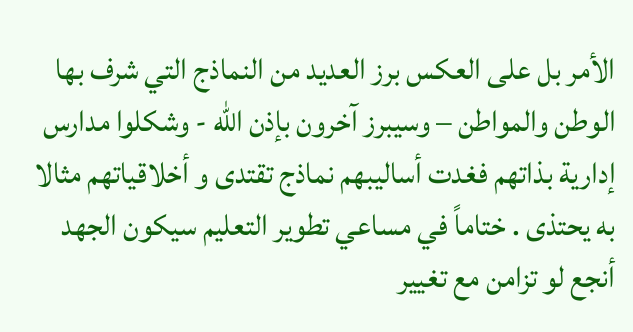الأمر بل على العكس برز العديد من النماذج التي شرف بها الوطن والمواطن – وسيبرز آخرون بإذن الله - وشكلوا مدارس إدارية بذاتهم فغدت أساليبهم نماذج تقتدى و أخلاقياتهم مثالا به يحتذى . ختاماً في مساعي تطوير التعليم سيكون الجهد أنجع لو تزامن مع تغيير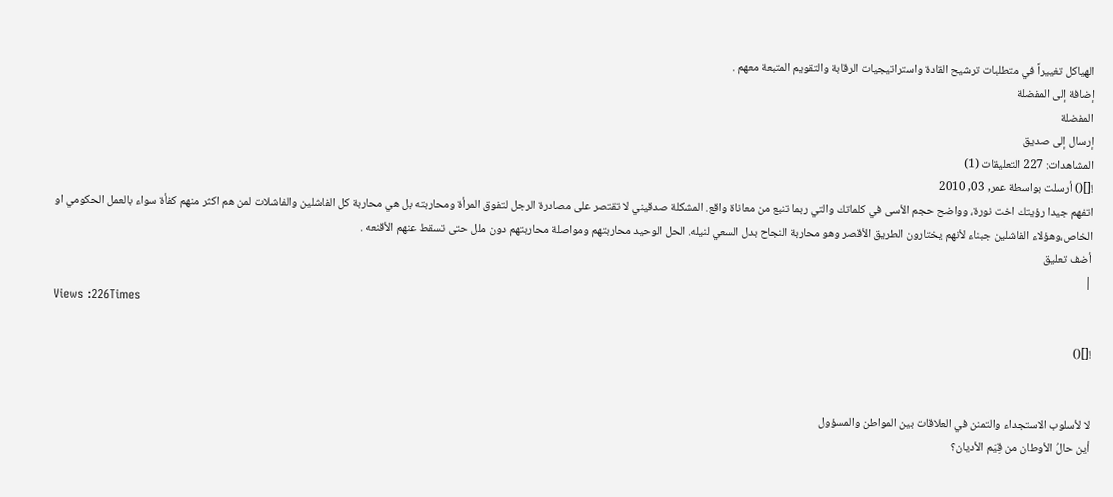الهياكل تغييراً في متطلبات ترشيح القادة واستراتيجيات الرقابة والتقويم المتبعة معهم .
إضافة إلى المفضلة
المفضلة
إرسال إلى صديق
المشاهدات: 227 التعليقات (1)
![]() أرسلت بواسطة عمر, 03, 2010
اتفهم جيدا رؤيتك اخت نورة، وواضح حجم الأسى في كلماتك والتي ربما تنبع من معاناة واقع. المشكلة صدقيني لا تقتصر على مصادرة الرجل لتفوق المرأة ومحاربته بل هي محاربة كل الفاشلين والفاشلات لمن هم اكثر منهم كفأة سواء بالعمل الحكومي او الخاص،وهؤلاء الفاشلين جبناء لأنهم يختارون الطريق الأقصر وهو محاربة النجاح بدل السعي لنيله. الحل الوحيد محاربتهم ومواصلة محاربتهم دون ملل حتى تسقط عنهم الأقنعه .
أضف تعليق
|
Views :226Times

![]()


لا لأسلوب الاستجداء والتمنن في العلاقات بين المواطن والمسؤول
أين حالُ الأوطان من قِيَم الأديان؟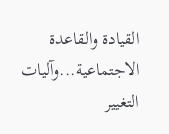القيادة والقاعدة الاجتماعية...وآليات التغيير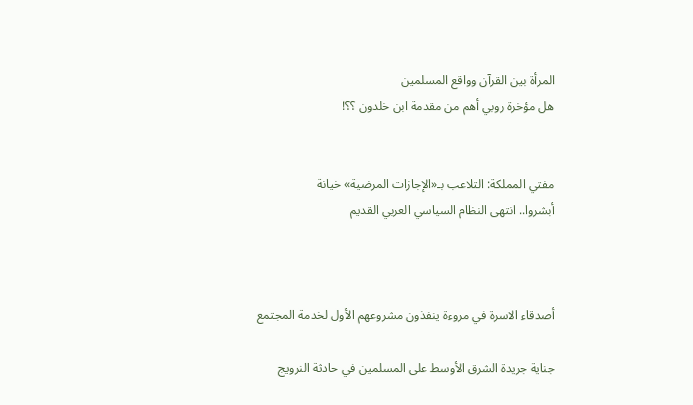المرأة بين القرآن وواقع المسلمين
هل مؤخرة روبي أهم من مقدمة ابن خلدون ؟؟!


مفتي المملكة: التلاعب بـ«الإجازات المرضية» خيانة
أبشروا.. انتهى النظام السياسي العربي القديم



أصدقاء الاسرة في مروءة ينفذون مشروعهم الأول لخدمة المجتمع

جناية جريدة الشرق الأوسط على المسلمين في حادثة النرويج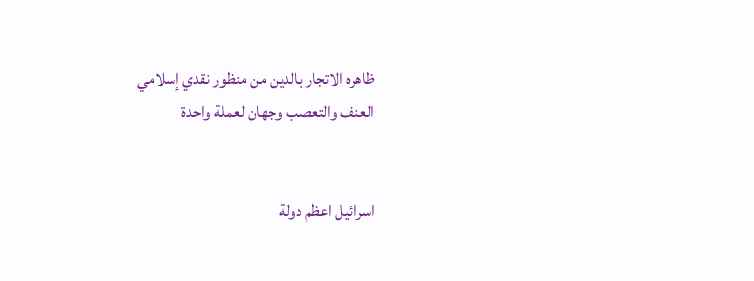ظاهره الاتجار بالدين من منظور نقدي إسلامي
العنف والتعصب وجهان لعملة واحدة


اسرائيل اعظم دولة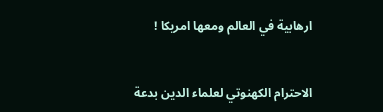ارهابية في العالم ومعها امريكا !


الاحترام الكهنوتي لعلماء الدين بدعة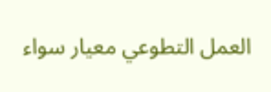العمل التطوعي معيار سواء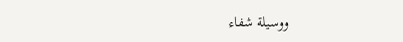ووسيلة شفاء